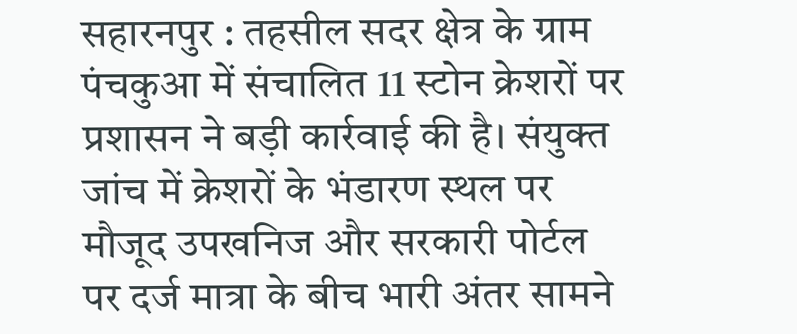सहारनपुर : तहसील सदर क्षेत्र के ग्राम पंचकुआ में संचालित 11 स्टोन क्रेशरों पर प्रशासन ने बड़ी कार्रवाई की है। संयुक्त जांच में क्रेशरों के भंडारण स्थल पर मौजूद उपखनिज और सरकारी पोर्टल पर दर्ज मात्रा के बीच भारी अंतर सामने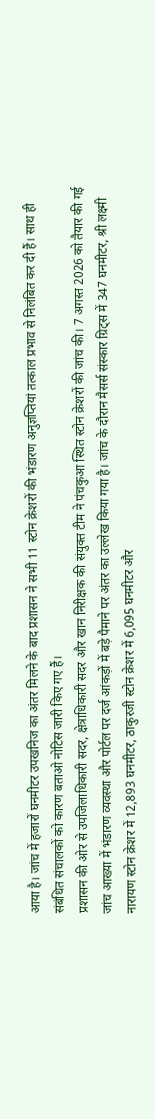आया है। जांच में हजारों घनमीटर उपखनिज का अंतर मिलने के बाद प्रशासन ने सभी 11 स्टोन क्रेशरों की भंडारण अनुज्ञप्तियां तत्काल प्रभाव से निलंबित कर दी हैं। साथ ही संबंधित संचालकों को कारण बताओ नोटिस जारी किए गए हैं।
प्रशासन की ओर से उपजिलाधिकारी सदर, क्षेत्राधिकारी सदर और खान निरीक्षक की संयुक्त टीम ने पंचकुआ स्थित स्टोन क्रेशरों की जांच की। 7 अगस्त 2026 को तैयार की गई जांच आख्या में भंडारण व्यवस्था और पोर्टल पर दर्ज आंकड़ों में बड़े पैमाने पर अंतर का उल्लेख किया गया है। जांच के दौरान मैसर्स संस्कार ग्रिट्स में 347 घनमीटर, श्री लक्ष्मी नारायण स्टोन क्रेशर में 12,893 घनमीटर, ठाकुरजी स्टोन क्रेशर में 6,095 घनमीटर और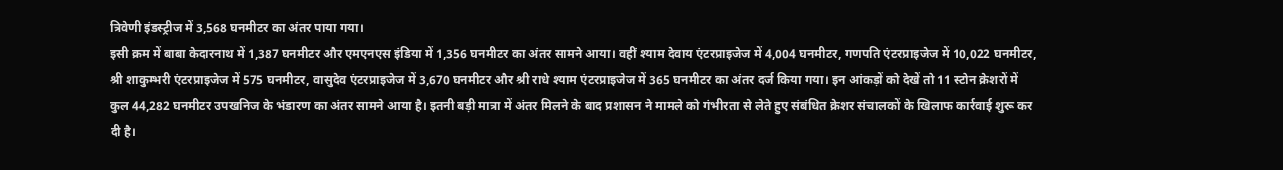त्रिवेणी इंडस्ट्रीज में 3,568 घनमीटर का अंतर पाया गया।
इसी क्रम में बाबा केदारनाथ में 1,387 घनमीटर और एमएनएस इंडिया में 1,356 घनमीटर का अंतर सामने आया। वहीं श्याम देवाय एंटरप्राइजेज में 4,004 घनमीटर, गणपति एंटरप्राइजेज में 10,022 घनमीटर, श्री शाकुम्भरी एंटरप्राइजेज में 575 घनमीटर, वासुदेव एंटरप्राइजेज में 3,670 घनमीटर और श्री राधे श्याम एंटरप्राइजेज में 365 घनमीटर का अंतर दर्ज किया गया। इन आंकड़ों को देखें तो 11 स्टोन क्रेशरों में कुल 44,282 घनमीटर उपखनिज के भंडारण का अंतर सामने आया है। इतनी बड़ी मात्रा में अंतर मिलने के बाद प्रशासन ने मामले को गंभीरता से लेते हुए संबंधित क्रेशर संचालकों के खिलाफ कार्रवाई शुरू कर दी है।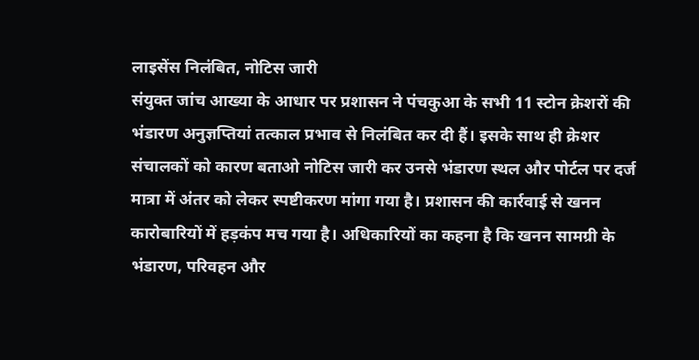लाइसेंस निलंबित, नोटिस जारी
संयुक्त जांच आख्या के आधार पर प्रशासन ने पंचकुआ के सभी 11 स्टोन क्रेशरों की भंडारण अनुज्ञप्तियां तत्काल प्रभाव से निलंबित कर दी हैं। इसके साथ ही क्रेशर संचालकों को कारण बताओ नोटिस जारी कर उनसे भंडारण स्थल और पोर्टल पर दर्ज मात्रा में अंतर को लेकर स्पष्टीकरण मांगा गया है। प्रशासन की कार्रवाई से खनन कारोबारियों में हड़कंप मच गया है। अधिकारियों का कहना है कि खनन सामग्री के भंडारण, परिवहन और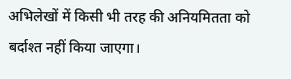अभिलेखों में किसी भी तरह की अनियमितता को बर्दाश्त नहीं किया जाएगा।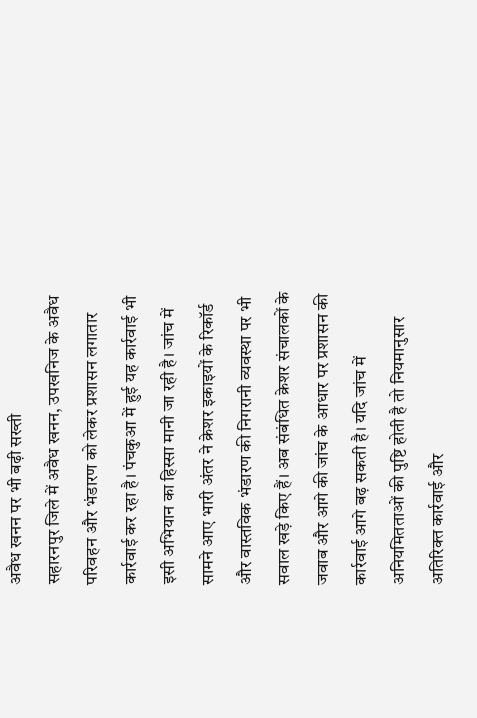अवैध खनन पर भी बढ़ी सख्ती
सहारनपुर जिले में अवैध खनन, उपखनिज के अवैध परिवहन और भंडारण को लेकर प्रशासन लगातार कार्रवाई कर रहा है। पंचकुआ में हुई यह कार्रवाई भी इसी अभियान का हिस्सा मानी जा रही है। जांच में सामने आए भारी अंतर ने क्रेशर इकाइयों के रिकॉर्ड और वास्तविक भंडारण की निगरानी व्यवस्था पर भी सवाल खड़े किए हैं। अब संबंधित क्रेशर संचालकों के जवाब और आगे की जांच के आधार पर प्रशासन की कार्रवाई आगे बढ़ सकती है। यदि जांच में अनियमितताओं की पुष्टि होती है तो नियमानुसार अतिरिक्त कार्रवाई और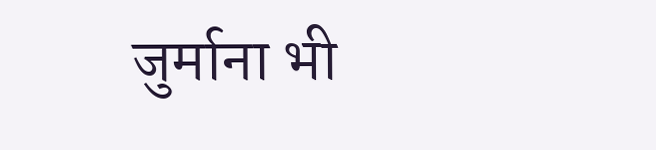जुर्माना भी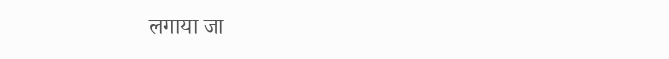लगाया जा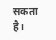सकता है।